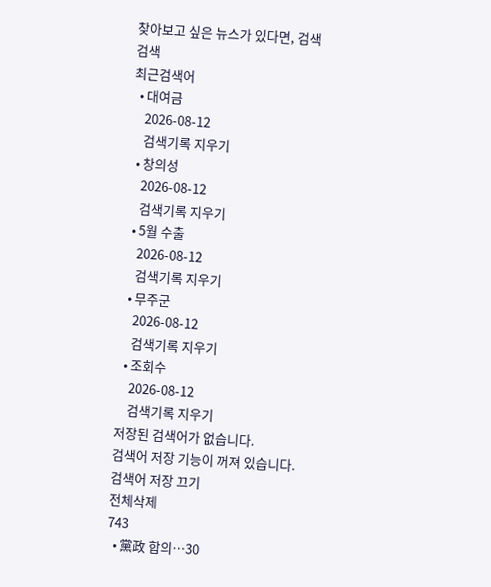찾아보고 싶은 뉴스가 있다면, 검색
검색
최근검색어
  • 대여금
    2026-08-12
    검색기록 지우기
  • 창의성
    2026-08-12
    검색기록 지우기
  • 5월 수출
    2026-08-12
    검색기록 지우기
  • 무주군
    2026-08-12
    검색기록 지우기
  • 조회수
    2026-08-12
    검색기록 지우기
저장된 검색어가 없습니다.
검색어 저장 기능이 꺼져 있습니다.
검색어 저장 끄기
전체삭제
743
  • 黨政 합의…30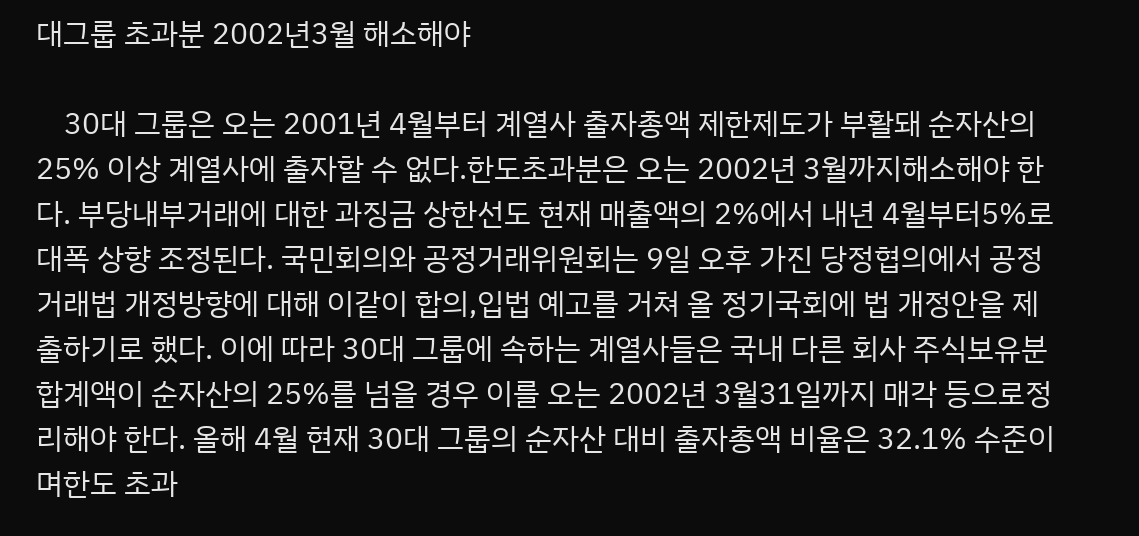대그룹 초과분 2002년3월 해소해야

    30대 그룹은 오는 2001년 4월부터 계열사 출자총액 제한제도가 부활돼 순자산의 25% 이상 계열사에 출자할 수 없다.한도초과분은 오는 2002년 3월까지해소해야 한다. 부당내부거래에 대한 과징금 상한선도 현재 매출액의 2%에서 내년 4월부터5%로 대폭 상향 조정된다. 국민회의와 공정거래위원회는 9일 오후 가진 당정협의에서 공정거래법 개정방향에 대해 이같이 합의,입법 예고를 거쳐 올 정기국회에 법 개정안을 제출하기로 했다. 이에 따라 30대 그룹에 속하는 계열사들은 국내 다른 회사 주식보유분 합계액이 순자산의 25%를 넘을 경우 이를 오는 2002년 3월31일까지 매각 등으로정리해야 한다. 올해 4월 현재 30대 그룹의 순자산 대비 출자총액 비율은 32.1% 수준이며한도 초과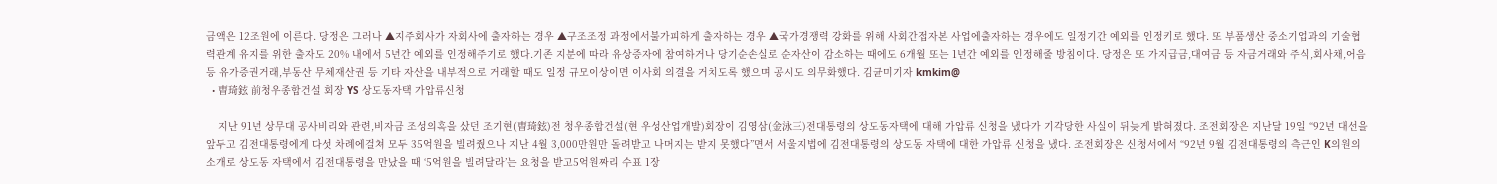금액은 12조원에 이른다. 당정은 그러나 ▲지주회사가 자회사에 출자하는 경우 ▲구조조정 과정에서불가피하게 출자하는 경우 ▲국가경쟁력 강화를 위해 사회간접자본 사업에출자하는 경우에도 일정기간 예외를 인정키로 했다. 또 부품생산 중소기업과의 기술협력관계 유지를 위한 출자도 20% 내에서 5년간 예외를 인정해주기로 했다.기존 지분에 따라 유상증자에 참여하거나 당기순손실로 순자산이 감소하는 때에도 6개월 또는 1년간 예외를 인정해줄 방침이다. 당정은 또 가지급금,대여금 등 자금거래와 주식,회사채,어음 등 유가증권거래,부동산 무체재산권 등 기타 자산을 내부적으로 거래할 때도 일정 규모이상이면 이사회 의결을 거치도록 했으며 공시도 의무화했다. 김균미기자 kmkim@
  • 曺琦鉉 前청우종합건설 회장 YS 상도동자택 가압류신청

    지난 91년 상무대 공사비리와 관련,비자금 조성의혹을 샀던 조기현(曺琦鉉)전 청우종합건설(현 우성산업개발)회장이 김영삼(金泳三)전대통령의 상도동자택에 대해 가압류 신청을 냈다가 기각당한 사실이 뒤늦게 밝혀졌다. 조전회장은 지난달 19일 “92년 대선을 앞두고 김전대통령에게 다섯 차례에걸쳐 모두 35억원을 빌려줬으나 지난 4월 3,000만원만 돌려받고 나머지는 받지 못했다”면서 서울지법에 김전대통령의 상도동 자택에 대한 가압류 신청을 냈다. 조전회장은 신청서에서 “92년 9월 김전대통령의 측근인 K의원의 소개로 상도동 자택에서 김전대통령을 만났을 때 ‘5억원을 빌려달라’는 요청을 받고5억원짜리 수표 1장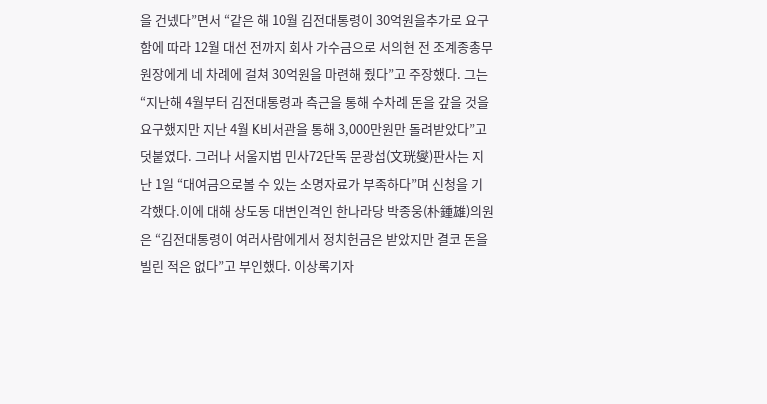을 건넸다”면서 “같은 해 10월 김전대통령이 30억원을추가로 요구함에 따라 12월 대선 전까지 회사 가수금으로 서의현 전 조계종총무원장에게 네 차례에 걸쳐 30억원을 마련해 줬다”고 주장했다. 그는 “지난해 4월부터 김전대통령과 측근을 통해 수차례 돈을 갚을 것을요구했지만 지난 4월 K비서관을 통해 3,000만원만 돌려받았다”고 덧붙였다. 그러나 서울지법 민사72단독 문광섭(文珖燮)판사는 지난 1일 “대여금으로볼 수 있는 소명자료가 부족하다”며 신청을 기각했다.이에 대해 상도동 대변인격인 한나라당 박종웅(朴鍾雄)의원은 “김전대통령이 여러사람에게서 정치헌금은 받았지만 결코 돈을 빌린 적은 없다”고 부인했다. 이상록기자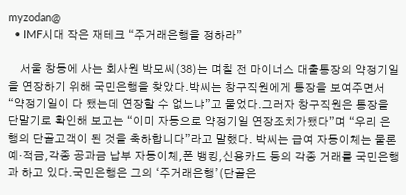myzodan@
  • IMF시대 작은 재테크 “주거래은행을 정하라”

    서울 창동에 사는 회사원 박모씨(38)는 며칠 전 마이너스 대출통장의 약정기일을 연장하기 위해 국민은행을 찾았다.박씨는 창구직원에게 통장을 보여주면서 “약정기일이 다 됐는데 연장할 수 없느냐”고 물었다.그러자 창구직원은 통장을 단말기로 확인해 보고는 “이미 자동으로 약정기일 연장조치가됐다”며 “우리 은행의 단골고객이 된 것을 축하합니다”라고 말했다. 박씨는 급여 자동이체는 물론 예·적금,각종 공과금 납부 자동이체,폰 뱅킹,신용카드 등의 각종 거래를 국민은행과 하고 있다.국민은행은 그의 ‘주거래은행’(단골은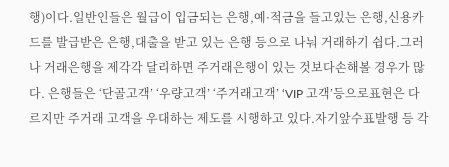행)이다.일반인들은 월급이 입금되는 은행,예·적금을 들고있는 은행,신용카드를 발급받은 은행,대출을 받고 있는 은행 등으로 나눠 거래하기 쉽다.그러나 거래은행을 제각각 달리하면 주거래은행이 있는 것보다손해볼 경우가 많다. 은행들은 ‘단골고객’ ‘우량고객’ ‘주거래고객’ ‘VIP 고객’등으로표현은 다르지만 주거래 고객을 우대하는 제도를 시행하고 있다.자기앞수표발행 등 각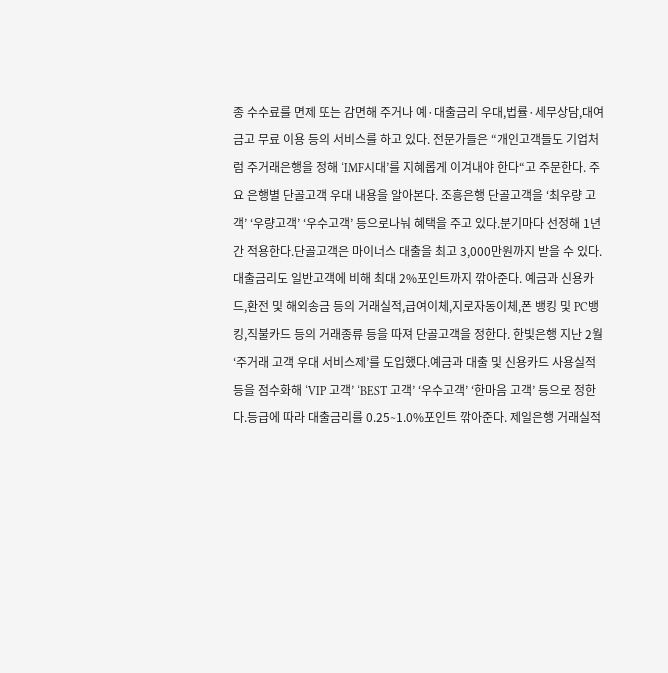종 수수료를 면제 또는 감면해 주거나 예·대출금리 우대,법률·세무상담,대여금고 무료 이용 등의 서비스를 하고 있다. 전문가들은 “개인고객들도 기업처럼 주거래은행을 정해 ‘IMF시대’를 지혜롭게 이겨내야 한다“고 주문한다. 주요 은행별 단골고객 우대 내용을 알아본다. 조흥은행 단골고객을 ‘최우량 고객’ ‘우량고객’ ‘우수고객’ 등으로나눠 혜택을 주고 있다.분기마다 선정해 1년간 적용한다.단골고객은 마이너스 대출을 최고 3,000만원까지 받을 수 있다.대출금리도 일반고객에 비해 최대 2%포인트까지 깎아준다. 예금과 신용카드,환전 및 해외송금 등의 거래실적,급여이체,지로자동이체,폰 뱅킹 및 PC뱅킹,직불카드 등의 거래종류 등을 따져 단골고객을 정한다. 한빛은행 지난 2월 ‘주거래 고객 우대 서비스제’를 도입했다.예금과 대출 및 신용카드 사용실적 등을 점수화해 ‘VIP 고객’ ‘BEST 고객’ ‘우수고객’ ‘한마음 고객’ 등으로 정한다.등급에 따라 대출금리를 0.25∼1.0%포인트 깎아준다. 제일은행 거래실적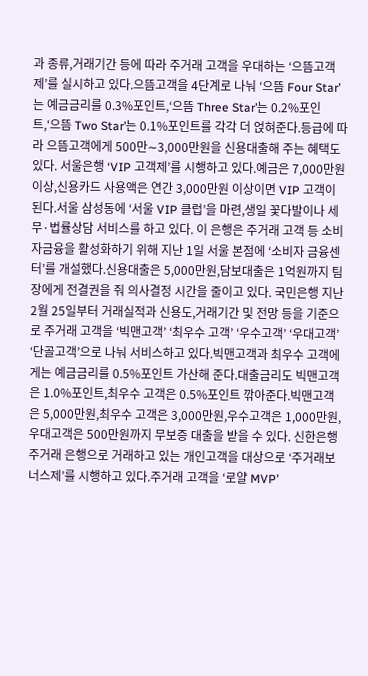과 종류,거래기간 등에 따라 주거래 고객을 우대하는 ‘으뜸고객제’를 실시하고 있다.으뜸고객을 4단계로 나눠 ‘으뜸 Four Star’는 예금금리를 0.3%포인트,‘으뜸 Three Star’는 0.2%포인트,‘으뜸 Two Star’는 0.1%포인트를 각각 더 얹혀준다.등급에 따라 으뜸고객에게 500만∼3,000만원을 신용대출해 주는 혜택도 있다. 서울은행 ‘VIP 고객제’를 시행하고 있다.예금은 7,000만원 이상,신용카드 사용액은 연간 3,000만원 이상이면 VIP 고객이 된다.서울 삼성동에 ‘서울 VIP 클럽’을 마련,생일 꽃다발이나 세무·법률상담 서비스를 하고 있다. 이 은행은 주거래 고객 등 소비자금융을 활성화하기 위해 지난 1일 서울 본점에 ‘소비자 금융센터’를 개설했다.신용대출은 5,000만원,담보대출은 1억원까지 팀장에게 전결권을 줘 의사결정 시간을 줄이고 있다. 국민은행 지난 2월 25일부터 거래실적과 신용도,거래기간 및 전망 등을 기준으로 주거래 고객을 ‘빅맨고객’ ‘최우수 고객’ ‘우수고객’ ‘우대고객’ ‘단골고객’으로 나눠 서비스하고 있다.빅맨고객과 최우수 고객에게는 예금금리를 0.5%포인트 가산해 준다.대출금리도 빅맨고객은 1.0%포인트,최우수 고객은 0.5%포인트 깎아준다.빅맨고객은 5,000만원,최우수 고객은 3,000만원,우수고객은 1,000만원,우대고객은 500만원까지 무보증 대출을 받을 수 있다. 신한은행 주거래 은행으로 거래하고 있는 개인고객을 대상으로 ‘주거래보너스제’를 시행하고 있다.주거래 고객을 ‘로얄 MVP’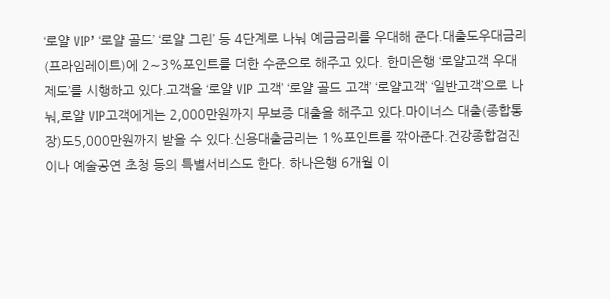‘로얄 VIP’ ‘로얄 골드’ ‘로얄 그린’ 등 4단계로 나눠 예금금리를 우대해 준다.대출도우대금리(프라임레이트)에 2∼3%포인트를 더한 수준으로 해주고 있다. 한미은행 ‘로얄고객 우대제도’를 시행하고 있다.고객을 ‘로얄 VIP 고객’ ‘로얄 골드 고객’ ‘로얄고객’ ‘일반고객’으로 나눠,로얄 VIP고객에게는 2,000만원까지 무보증 대출을 해주고 있다.마이너스 대출(종합통장)도5,000만원까지 받을 수 있다.신용대출금리는 1%포인트를 깎아준다.건강종합검진이나 예술공연 초청 등의 특별서비스도 한다. 하나은행 6개월 이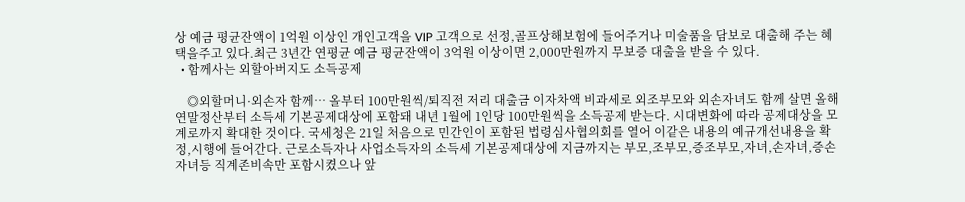상 예금 평균잔액이 1억원 이상인 개인고객을 VIP 고객으로 선정,골프상해보험에 들어주거나 미술품을 담보로 대출해 주는 혜택을주고 있다.최근 3년간 연평균 예금 평균잔액이 3억원 이상이면 2,000만원까지 무보증 대출을 받을 수 있다.
  • 함께사는 외할아버지도 소득공제

    ◎외할머니·외손자 함께… 올부터 100만원씩/퇴직전 저리 대출금 이자차액 비과세로 외조부모와 외손자녀도 함께 살면 올해 연말정산부터 소득세 기본공제대상에 포함돼 내년 1월에 1인당 100만원씩을 소득공제 받는다. 시대변화에 따라 공제대상을 모계로까지 확대한 것이다. 국세청은 21일 처음으로 민간인이 포함된 법령심사협의회를 열어 이같은 내용의 예규개선내용을 확정,시행에 들어간다. 근로소득자나 사업소득자의 소득세 기본공제대상에 지금까지는 부모,조부모,증조부모,자녀,손자녀,증손자녀등 직계존비속만 포함시켰으나 앞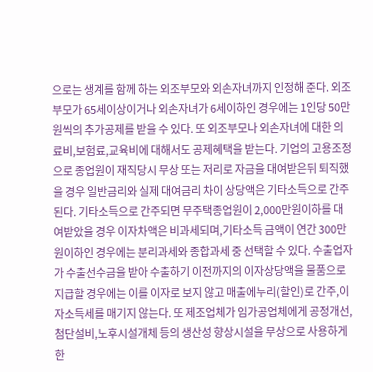으로는 생계를 함께 하는 외조부모와 외손자녀까지 인정해 준다. 외조부모가 65세이상이거나 외손자녀가 6세이하인 경우에는 1인당 50만원씩의 추가공제를 받을 수 있다. 또 외조부모나 외손자녀에 대한 의료비,보험료,교육비에 대해서도 공제혜택을 받는다. 기업의 고용조정으로 종업원이 재직당시 무상 또는 저리로 자금을 대여받은뒤 퇴직했을 경우 일반금리와 실제 대여금리 차이 상당액은 기타소득으로 간주된다. 기타소득으로 간주되면 무주택종업원이 2,000만원이하를 대여받았을 경우 이자차액은 비과세되며,기타소득 금액이 연간 300만원이하인 경우에는 분리과세와 종합과세 중 선택할 수 있다. 수출업자가 수출선수금을 받아 수출하기 이전까지의 이자상당액을 물품으로 지급할 경우에는 이를 이자로 보지 않고 매출에누리(할인)로 간주,이자소득세를 매기지 않는다. 또 제조업체가 임가공업체에게 공정개선,첨단설비,노후시설개체 등의 생산성 향상시설을 무상으로 사용하게 한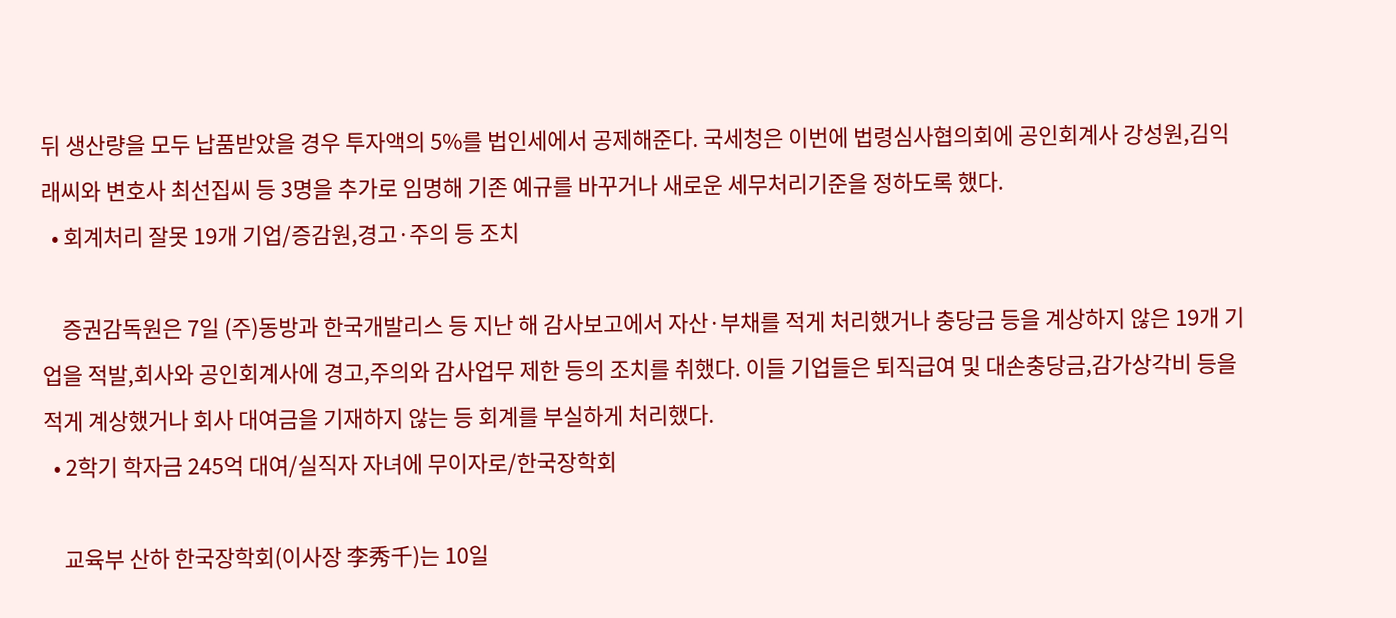뒤 생산량을 모두 납품받았을 경우 투자액의 5%를 법인세에서 공제해준다. 국세청은 이번에 법령심사협의회에 공인회계사 강성원,김익래씨와 변호사 최선집씨 등 3명을 추가로 임명해 기존 예규를 바꾸거나 새로운 세무처리기준을 정하도록 했다.
  • 회계처리 잘못 19개 기업/증감원,경고·주의 등 조치

    증권감독원은 7일 (주)동방과 한국개발리스 등 지난 해 감사보고에서 자산·부채를 적게 처리했거나 충당금 등을 계상하지 않은 19개 기업을 적발,회사와 공인회계사에 경고,주의와 감사업무 제한 등의 조치를 취했다. 이들 기업들은 퇴직급여 및 대손충당금,감가상각비 등을 적게 계상했거나 회사 대여금을 기재하지 않는 등 회계를 부실하게 처리했다.
  • 2학기 학자금 245억 대여/실직자 자녀에 무이자로/한국장학회

    교육부 산하 한국장학회(이사장 李秀千)는 10일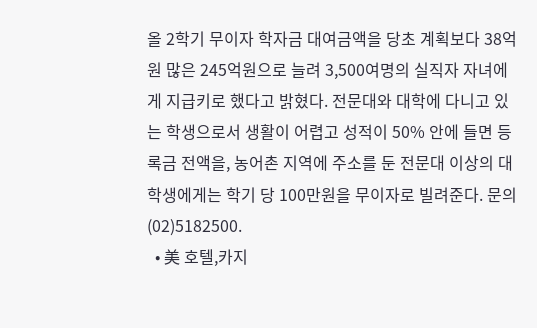올 2학기 무이자 학자금 대여금액을 당초 계획보다 38억원 많은 245억원으로 늘려 3,500여명의 실직자 자녀에게 지급키로 했다고 밝혔다. 전문대와 대학에 다니고 있는 학생으로서 생활이 어렵고 성적이 50% 안에 들면 등록금 전액을, 농어촌 지역에 주소를 둔 전문대 이상의 대학생에게는 학기 당 100만원을 무이자로 빌려준다. 문의 (02)5182500.
  • 美 호텔,카지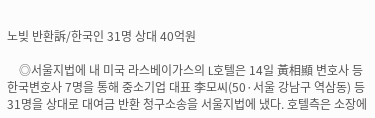노빚 반환訴/한국인 31명 상대 40억원

    ◎서울지법에 내 미국 라스베이가스의 L호텔은 14일 黃相顯 변호사 등 한국변호사 7명을 통해 중소기업 대표 李모씨(50·서울 강남구 역삼동) 등 31명을 상대로 대여금 반환 청구소송을 서울지법에 냈다. 호텔측은 소장에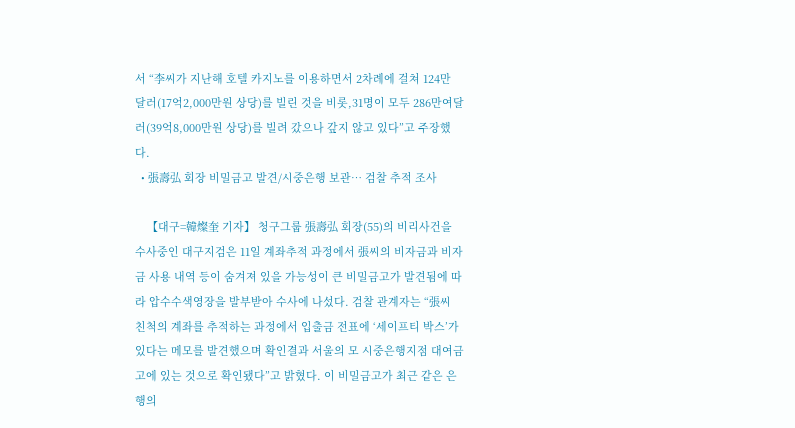서 “李씨가 지난해 호텔 카지노를 이용하면서 2차례에 걸쳐 124만 달러(17억2,000만원 상당)를 빌린 것을 비롯,31명이 모두 286만여달러(39억8,000만원 상당)를 빌려 갔으나 갚지 않고 있다”고 주장했다.
  • 張壽弘 회장 비밀금고 발견/시중은행 보관… 검찰 추적 조사

    【대구=韓燦奎 기자】 청구그룹 張壽弘 회장(55)의 비리사건을 수사중인 대구지검은 11일 계좌추적 과정에서 張씨의 비자금과 비자금 사용 내역 등이 숨겨져 있을 가능성이 큰 비밀금고가 발견됨에 따라 압수수색영장을 발부받아 수사에 나섰다. 검찰 관계자는 “張씨 친척의 계좌를 추적하는 과정에서 입출금 전표에 ‘세이프티 박스’가 있다는 메모를 발견했으며 확인결과 서울의 모 시중은행지점 대여금고에 있는 것으로 확인됐다”고 밝혔다. 이 비밀금고가 최근 같은 은행의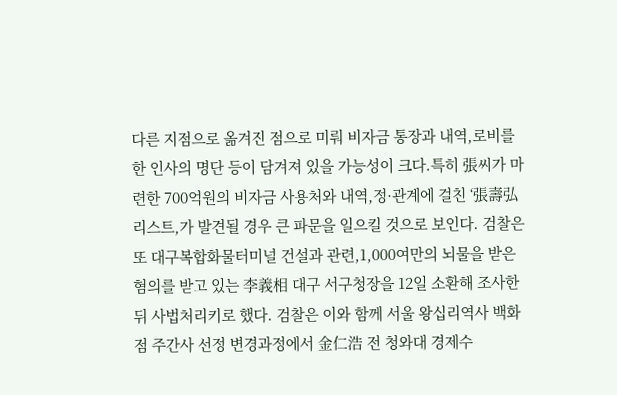다른 지점으로 옮겨진 점으로 미뤄 비자금 통장과 내역,로비를 한 인사의 명단 등이 담겨져 있을 가능성이 크다.특히 張씨가 마련한 700억원의 비자금 사용처와 내역,정·관계에 걸친 ‘張壽弘리스트,가 발견될 경우 큰 파문을 일으킬 것으로 보인다. 검찰은 또 대구복합화물터미널 건설과 관련,1,000여만의 뇌물을 받은 혐의를 받고 있는 李義相 대구 서구청장을 12일 소환해 조사한 뒤 사법처리키로 했다. 검찰은 이와 함께 서울 왕십리역사 백화점 주간사 선정 변경과정에서 金仁浩 전 청와대 경제수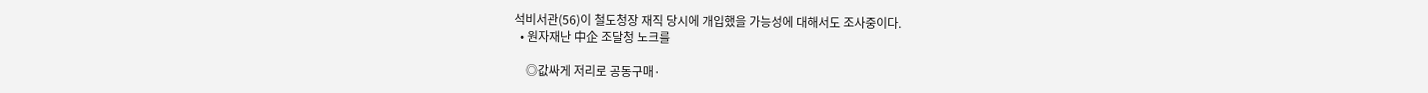석비서관(56)이 철도청장 재직 당시에 개입했을 가능성에 대해서도 조사중이다.
  • 원자재난 中企 조달청 노크를

    ◎값싸게 저리로 공동구매·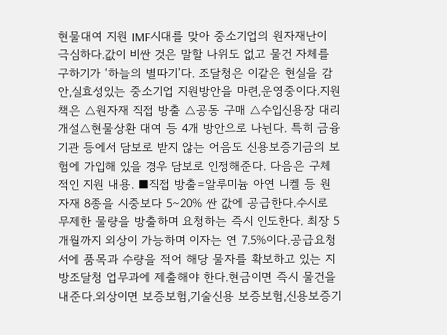현물대여 지원 IMF시대를 맞아 중소기업의 원자재난이 극심하다.값이 비싼 것은 말할 나위도 없고 물건 자체를 구하기가 ‘하늘의 별따기’다. 조달청은 이같은 현실을 감안,실효성있는 중소기업 지원방안을 마련,운영중이다.지원책은 △원자재 직접 방출 △공동 구매 △수입신용장 대리 개설△현물상환 대여 등 4개 방안으로 나뉜다. 특히 금융기관 등에서 담보로 받지 않는 어음도 신용보증기금의 보험에 가입해 있을 경우 담보로 인정해준다. 다음은 구체적인 지원 내용. ■직접 방출=알루미늄 아연 니켈 등 원자재 8종을 시중보다 5∼20% 싼 값에 공급한다.수시로 무제한 물량을 방출하며 요청하는 즉시 인도한다. 최장 5개월까지 외상이 가능하며 이자는 연 7.5%이다.공급요청서에 품목과 수량을 적어 해당 물자를 확보하고 있는 지방조달청 업무과에 제출해야 한다.현금이면 즉시 물건을 내준다.외상이면 보증보험,기술신용 보증보험,신용보증기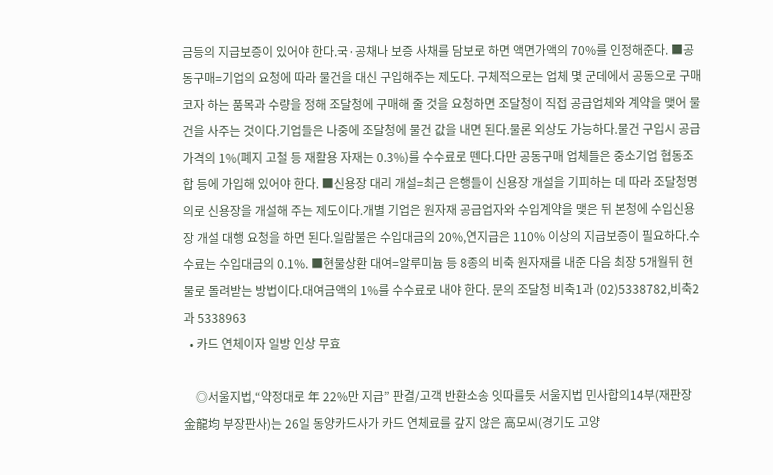금등의 지급보증이 있어야 한다.국·공채나 보증 사채를 담보로 하면 액면가액의 70%를 인정해준다. ■공동구매=기업의 요청에 따라 물건을 대신 구입해주는 제도다. 구체적으로는 업체 몇 군데에서 공동으로 구매코자 하는 품목과 수량을 정해 조달청에 구매해 줄 것을 요청하면 조달청이 직접 공급업체와 계약을 맺어 물건을 사주는 것이다.기업들은 나중에 조달청에 물건 값을 내면 된다.물론 외상도 가능하다.물건 구입시 공급 가격의 1%(폐지 고철 등 재활용 자재는 0.3%)를 수수료로 뗀다.다만 공동구매 업체들은 중소기업 협동조합 등에 가입해 있어야 한다. ■신용장 대리 개설=최근 은행들이 신용장 개설을 기피하는 데 따라 조달청명의로 신용장을 개설해 주는 제도이다.개별 기업은 원자재 공급업자와 수입계약을 맺은 뒤 본청에 수입신용장 개설 대행 요청을 하면 된다.일람불은 수입대금의 20%,연지급은 110% 이상의 지급보증이 필요하다.수수료는 수입대금의 0.1%. ■현물상환 대여=알루미늄 등 8종의 비축 원자재를 내준 다음 최장 5개월뒤 현물로 돌려받는 방법이다.대여금액의 1%를 수수료로 내야 한다. 문의 조달청 비축1과 (02)5338782,비축2과 5338963
  • 카드 연체이자 일방 인상 무효

    ◎서울지법,“약정대로 年 22%만 지급” 판결/고객 반환소송 잇따를듯 서울지법 민사합의14부(재판장 金龍均 부장판사)는 26일 동양카드사가 카드 연체료를 갚지 않은 高모씨(경기도 고양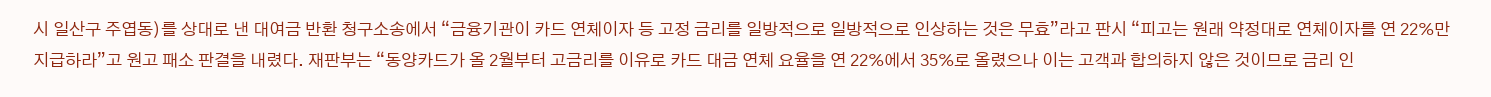시 일산구 주엽동)를 상대로 낸 대여금 반환 청구소송에서 “금융기관이 카드 연체이자 등 고정 금리를 일방적으로 일방적으로 인상하는 것은 무효”라고 판시 “피고는 원래 약정대로 연체이자를 연 22%만 지급하라”고 원고 패소 판결을 내렸다. 재판부는 “동양카드가 올 2월부터 고금리를 이유로 카드 대금 연체 요율을 연 22%에서 35%로 올렸으나 이는 고객과 합의하지 않은 것이므로 금리 인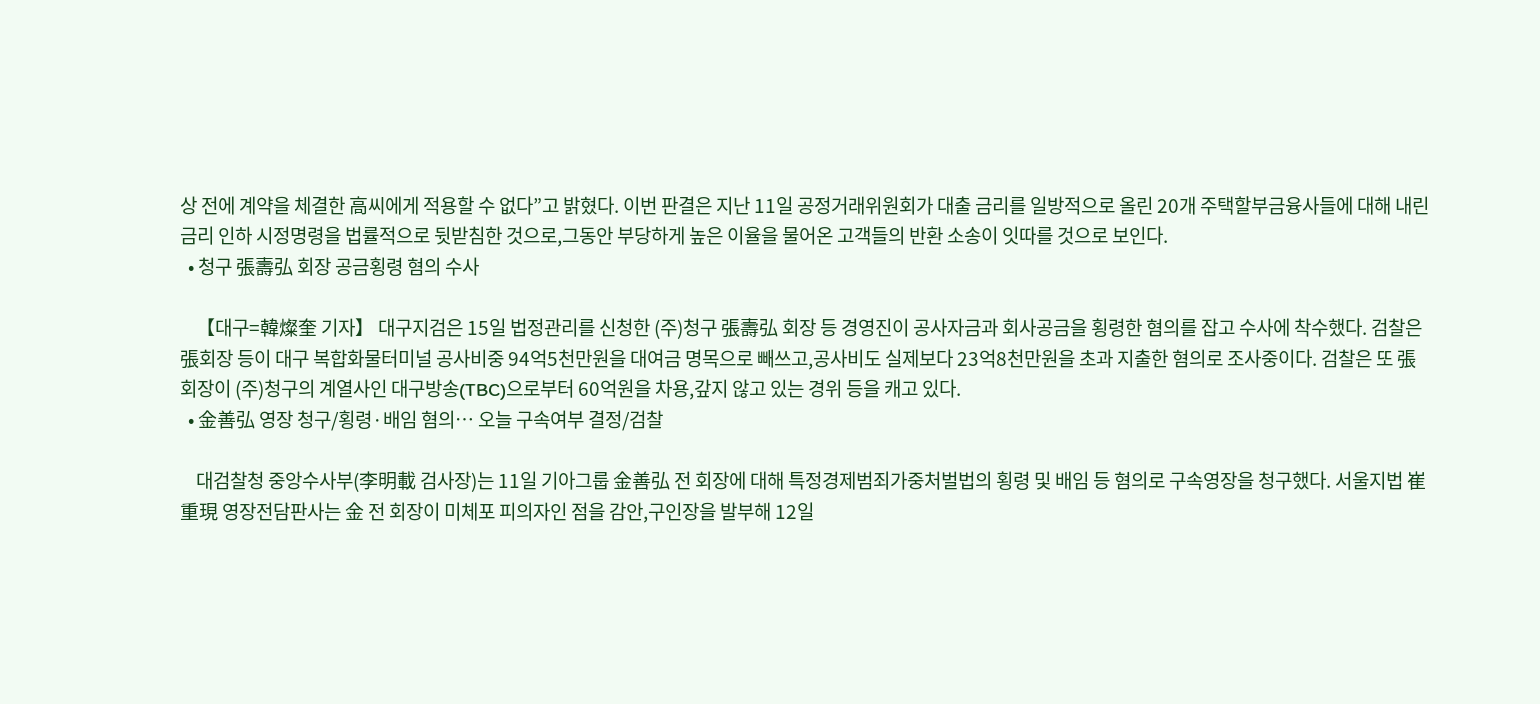상 전에 계약을 체결한 高씨에게 적용할 수 없다”고 밝혔다. 이번 판결은 지난 11일 공정거래위원회가 대출 금리를 일방적으로 올린 20개 주택할부금융사들에 대해 내린 금리 인하 시정명령을 법률적으로 뒷받침한 것으로,그동안 부당하게 높은 이율을 물어온 고객들의 반환 소송이 잇따를 것으로 보인다.
  • 청구 張壽弘 회장 공금횡령 혐의 수사

    【대구=韓燦奎 기자】 대구지검은 15일 법정관리를 신청한 (주)청구 張壽弘 회장 등 경영진이 공사자금과 회사공금을 횡령한 혐의를 잡고 수사에 착수했다. 검찰은 張회장 등이 대구 복합화물터미널 공사비중 94억5천만원을 대여금 명목으로 빼쓰고,공사비도 실제보다 23억8천만원을 초과 지출한 혐의로 조사중이다. 검찰은 또 張회장이 (주)청구의 계열사인 대구방송(TBC)으로부터 60억원을 차용,갚지 않고 있는 경위 등을 캐고 있다.
  • 金善弘 영장 청구/횡령·배임 혐의… 오늘 구속여부 결정/검찰

    대검찰청 중앙수사부(李明載 검사장)는 11일 기아그룹 金善弘 전 회장에 대해 특정경제범죄가중처벌법의 횡령 및 배임 등 혐의로 구속영장을 청구했다. 서울지법 崔重現 영장전담판사는 金 전 회장이 미체포 피의자인 점을 감안,구인장을 발부해 12일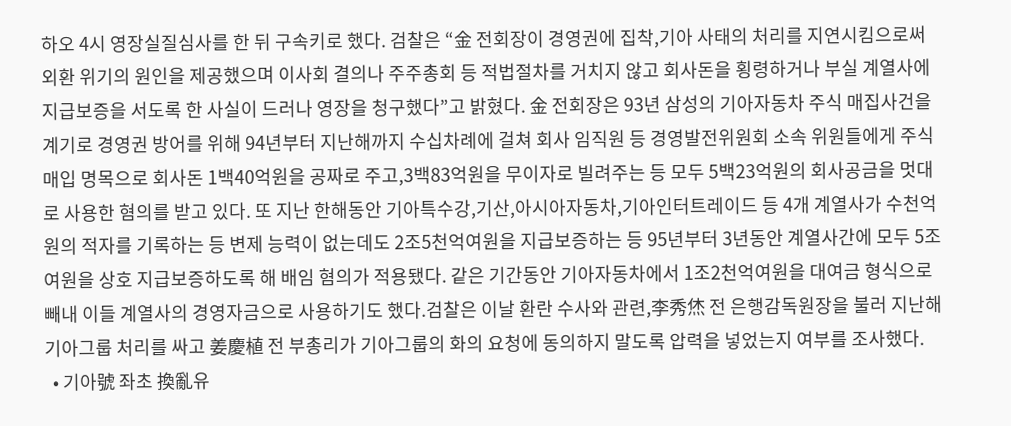하오 4시 영장실질심사를 한 뒤 구속키로 했다. 검찰은 “金 전회장이 경영권에 집착,기아 사태의 처리를 지연시킴으로써 외환 위기의 원인을 제공했으며 이사회 결의나 주주총회 등 적법절차를 거치지 않고 회사돈을 횡령하거나 부실 계열사에 지급보증을 서도록 한 사실이 드러나 영장을 청구했다”고 밝혔다. 金 전회장은 93년 삼성의 기아자동차 주식 매집사건을 계기로 경영권 방어를 위해 94년부터 지난해까지 수십차례에 걸쳐 회사 임직원 등 경영발전위원회 소속 위원들에게 주식 매입 명목으로 회사돈 1백40억원을 공짜로 주고,3백83억원을 무이자로 빌려주는 등 모두 5백23억원의 회사공금을 멋대로 사용한 혐의를 받고 있다. 또 지난 한해동안 기아특수강,기산,아시아자동차,기아인터트레이드 등 4개 계열사가 수천억원의 적자를 기록하는 등 변제 능력이 없는데도 2조5천억여원을 지급보증하는 등 95년부터 3년동안 계열사간에 모두 5조여원을 상호 지급보증하도록 해 배임 혐의가 적용됐다. 같은 기간동안 기아자동차에서 1조2천억여원을 대여금 형식으로 빼내 이들 계열사의 경영자금으로 사용하기도 했다.검찰은 이날 환란 수사와 관련,李秀烋 전 은행감독원장을 불러 지난해 기아그룹 처리를 싸고 姜慶植 전 부총리가 기아그룹의 화의 요청에 동의하지 말도록 압력을 넣었는지 여부를 조사했다.
  • 기아號 좌초 換亂유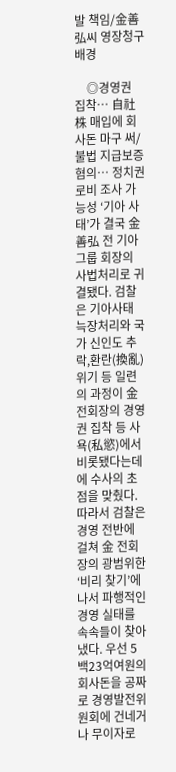발 책임/金善弘씨 영장청구 배경

    ◎경영권 집착… 自社株 매입에 회사돈 마구 써/불법 지급보증 혐의… 정치권 로비 조사 가능성 ‘기아 사태’가 결국 金善弘 전 기아그룹 회장의 사법처리로 귀결됐다. 검찰은 기아사태 늑장처리와 국가 신인도 추락,환란(換亂) 위기 등 일련의 과정이 金 전회장의 경영권 집착 등 사욕(私慾)에서 비롯됐다는데에 수사의 초점을 맞췄다.따라서 검찰은 경영 전반에 걸쳐 金 전회장의 광범위한 ‘비리 찾기’에 나서 파행적인 경영 실태를 속속들이 찾아냈다. 우선 5백23억여원의 회사돈을 공짜로 경영발전위원회에 건네거나 무이자로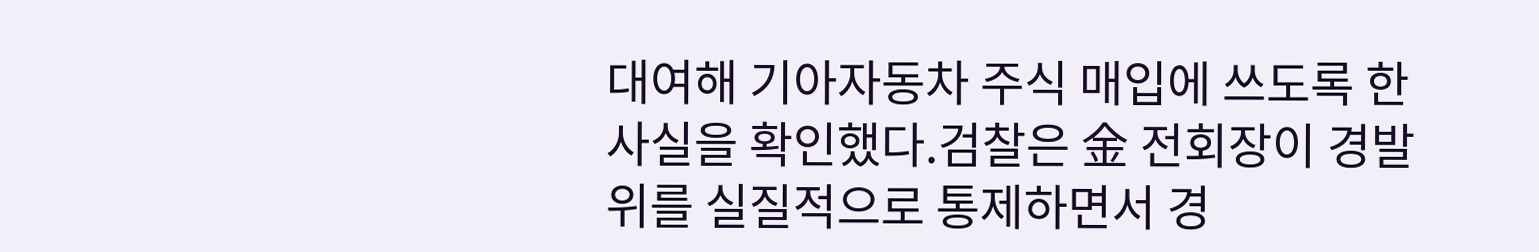대여해 기아자동차 주식 매입에 쓰도록 한 사실을 확인했다.검찰은 金 전회장이 경발위를 실질적으로 통제하면서 경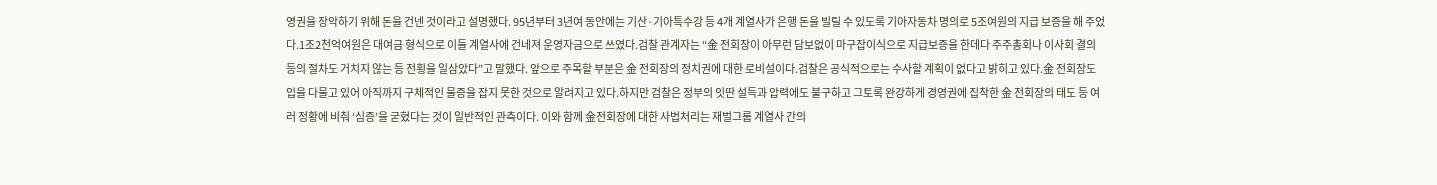영권을 장악하기 위해 돈을 건넨 것이라고 설명했다. 95년부터 3년여 동안에는 기산·기아특수강 등 4개 계열사가 은행 돈을 빌릴 수 있도록 기아자동차 명의로 5조여원의 지급 보증을 해 주었다.1조2천억여원은 대여금 형식으로 이들 계열사에 건네져 운영자금으로 쓰였다.검찰 관계자는 “金 전회장이 아무런 담보없이 마구잡이식으로 지급보증을 한데다 주주총회나 이사회 결의 등의 절차도 거치지 않는 등 전횡을 일삼았다”고 말했다. 앞으로 주목할 부분은 金 전회장의 정치권에 대한 로비설이다.검찰은 공식적으로는 수사할 계획이 없다고 밝히고 있다.金 전회장도 입을 다물고 있어 아직까지 구체적인 물증을 잡지 못한 것으로 알려지고 있다.하지만 검찰은 정부의 잇딴 설득과 압력에도 불구하고 그토록 완강하게 경영권에 집착한 金 전회장의 태도 등 여러 정황에 비춰 ‘심증’을 굳혔다는 것이 일반적인 관측이다. 이와 함께 金전회장에 대한 사법처리는 재벌그룹 계열사 간의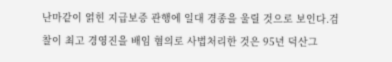난마같이 얽힌 지급보증 관행에 일대 경종을 울릴 것으로 보인다.검찰이 최고 경영진을 배임 혐의로 사법처리한 것은 95년 덕산그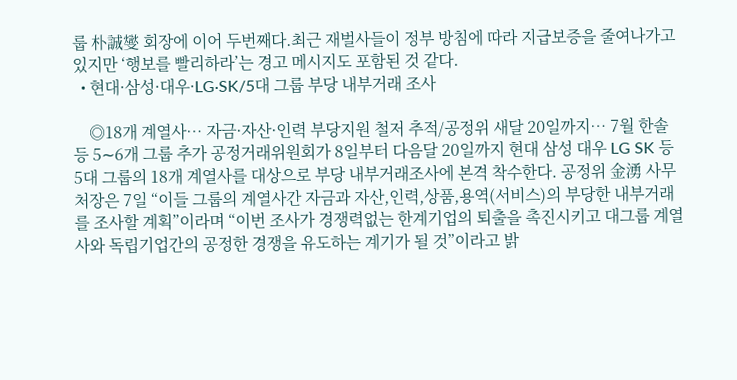룹 朴誠燮 회장에 이어 두번째다.최근 재벌사들이 정부 방침에 따라 지급보증을 줄여나가고 있지만 ‘행보를 빨리하라’는 경고 메시지도 포함된 것 같다.
  • 현대·삼성·대우·LG·SK/5대 그룹 부당 내부거래 조사

    ◎18개 계열사… 자금·자산·인력 부당지원 철저 추적/공정위 새달 20일까지… 7월 한솔 등 5∼6개 그룹 추가 공정거래위원회가 8일부터 다음달 20일까지 현대 삼성 대우 LG SK 등 5대 그룹의 18개 계열사를 대상으로 부당 내부거래조사에 본격 착수한다. 공정위 金湧 사무처장은 7일 “이들 그룹의 계열사간 자금과 자산,인력,상품,용역(서비스)의 부당한 내부거래를 조사할 계획”이라며 “이번 조사가 경쟁력없는 한계기업의 퇴출을 촉진시키고 대그룹 계열사와 독립기업간의 공정한 경쟁을 유도하는 계기가 될 것”이라고 밝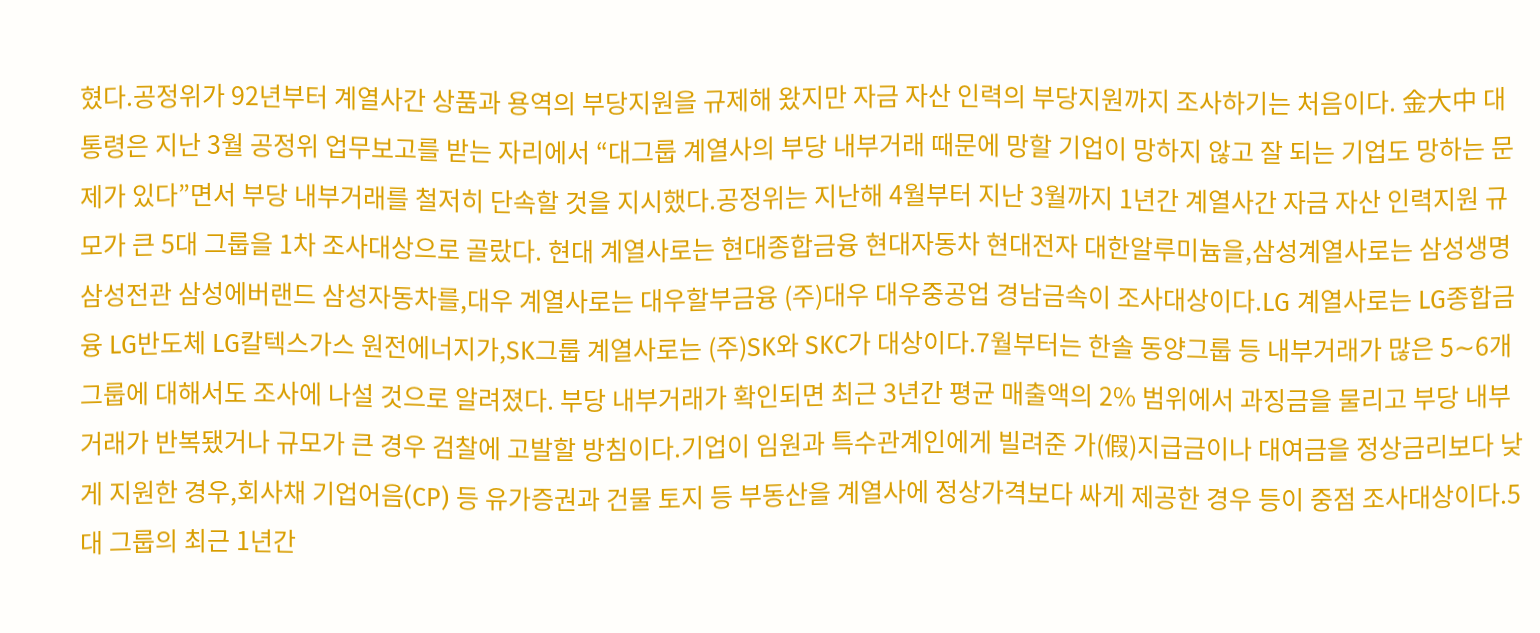혔다.공정위가 92년부터 계열사간 상품과 용역의 부당지원을 규제해 왔지만 자금 자산 인력의 부당지원까지 조사하기는 처음이다. 金大中 대통령은 지난 3월 공정위 업무보고를 받는 자리에서 “대그룹 계열사의 부당 내부거래 때문에 망할 기업이 망하지 않고 잘 되는 기업도 망하는 문제가 있다”면서 부당 내부거래를 철저히 단속할 것을 지시했다.공정위는 지난해 4월부터 지난 3월까지 1년간 계열사간 자금 자산 인력지원 규모가 큰 5대 그룹을 1차 조사대상으로 골랐다. 현대 계열사로는 현대종합금융 현대자동차 현대전자 대한알루미늄을,삼성계열사로는 삼성생명 삼성전관 삼성에버랜드 삼성자동차를,대우 계열사로는 대우할부금융 (주)대우 대우중공업 경남금속이 조사대상이다.LG 계열사로는 LG종합금융 LG반도체 LG칼텍스가스 원전에너지가,SK그룹 계열사로는 (주)SK와 SKC가 대상이다.7월부터는 한솔 동양그룹 등 내부거래가 많은 5∼6개 그룹에 대해서도 조사에 나설 것으로 알려졌다. 부당 내부거래가 확인되면 최근 3년간 평균 매출액의 2% 범위에서 과징금을 물리고 부당 내부거래가 반복됐거나 규모가 큰 경우 검찰에 고발할 방침이다.기업이 임원과 특수관계인에게 빌려준 가(假)지급금이나 대여금을 정상금리보다 낮게 지원한 경우,회사채 기업어음(CP) 등 유가증권과 건물 토지 등 부동산을 계열사에 정상가격보다 싸게 제공한 경우 등이 중점 조사대상이다.5대 그룹의 최근 1년간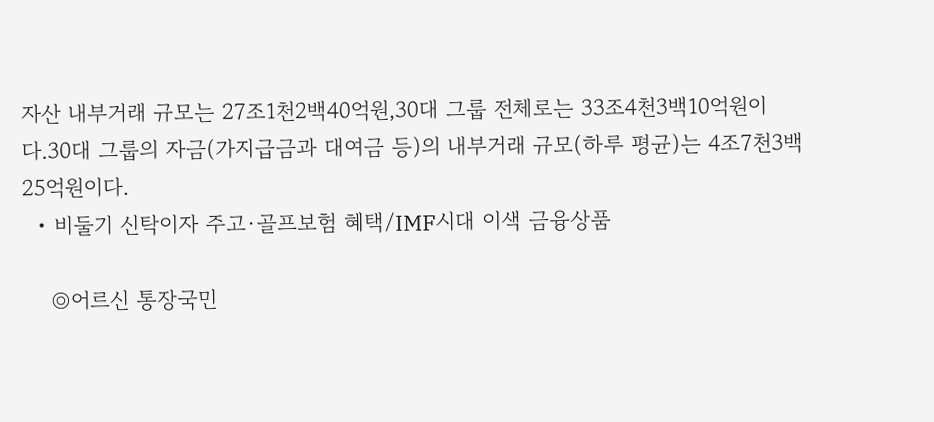자산 내부거래 규모는 27조1천2백40억원,30대 그룹 전체로는 33조4천3백10억원이다.30대 그룹의 자금(가지급금과 대여금 등)의 내부거래 규모(하루 평균)는 4조7천3백25억원이다.
  • 비둘기 신탁이자 주고·골프보험 혜택/IMF시대 이색 금융상품

    ◎어르신 통장국민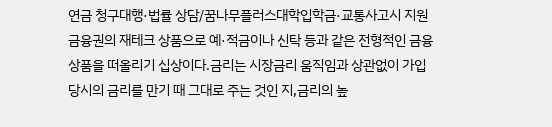연금 청구대행·법률 상담/꿈나무플러스대학입학금·교통사고시 지원 금융권의 재테크 상품으로 예·적금이나 신탁 등과 같은 전형적인 금융상품을 떠올리기 십상이다.금리는 시장금리 움직임과 상관없이 가입 당시의 금리를 만기 때 그대로 주는 것인 지,금리의 높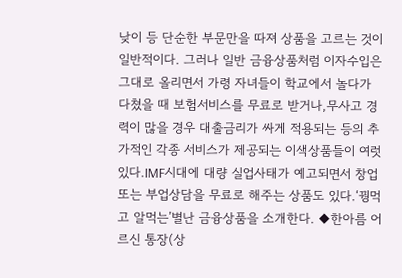낮이 등 단순한 부문만을 따져 상품을 고르는 것이 일반적이다. 그러나 일반 금융상품처럼 이자수입은 그대로 올리면서 가령 자녀들이 학교에서 놀다가 다쳤을 때 보험서비스를 무료로 받거나,무사고 경력이 많을 경우 대출금리가 싸게 적용되는 등의 추가적인 각종 서비스가 제공되는 이색상품들이 여럿 있다.IMF시대에 대량 실업사태가 예고되면서 창업 또는 부업상담을 무료로 해주는 상품도 있다.‘꿩먹고 알먹는’별난 금융상품을 소개한다. ◆한아름 어르신 통장(상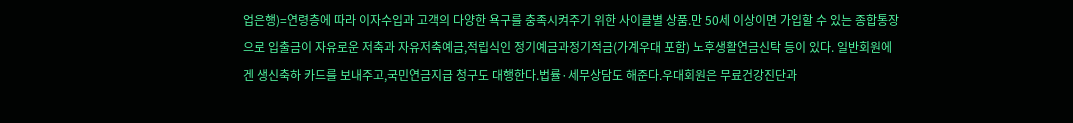업은행)=연령층에 따라 이자수입과 고객의 다양한 욕구를 충족시켜주기 위한 사이클별 상품.만 50세 이상이면 가입할 수 있는 종합통장으로 입출금이 자유로운 저축과 자유저축예금,적립식인 정기예금과정기적금(가계우대 포함) 노후생활연금신탁 등이 있다. 일반회원에겐 생신축하 카드를 보내주고,국민연금지급 청구도 대행한다.법률·세무상담도 해준다.우대회원은 무료건강진단과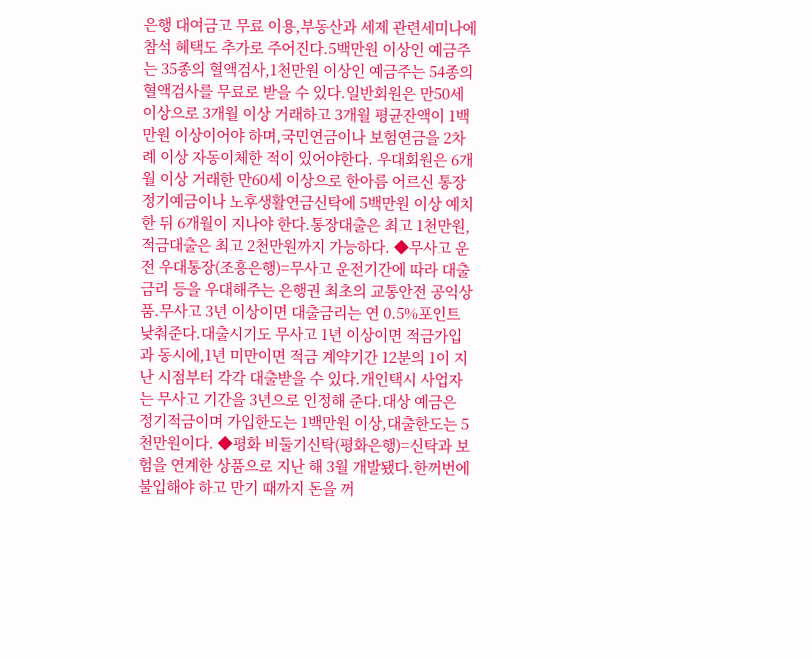은행 대여금고 무료 이용,부동산과 세제 관련세미나에 참석 혜택도 추가로 주어진다.5백만원 이상인 예금주는 35종의 혈액검사,1천만원 이상인 예금주는 54종의 혈액검사를 무료로 받을 수 있다.일반회원은 만50세 이상으로 3개월 이상 거래하고 3개월 평균잔액이 1백만원 이상이어야 하며,국민연금이나 보험연금을 2차례 이상 자동이체한 적이 있어야한다. 우대회원은 6개월 이상 거래한 만60세 이상으로 한아름 어르신 통장정기예금이나 노후생활연금신탁에 5백만원 이상 예치한 뒤 6개월이 지나야 한다.통장대출은 최고 1천만원,적금대출은 최고 2천만원까지 가능하다. ◆무사고 운전 우대통장(조흥은행)=무사고 운전기간에 따라 대출금리 등을 우대해주는 은행권 최초의 교통안전 공익상품.무사고 3년 이상이면 대출금리는 연 0.5%포인트 낮춰준다.대출시기도 무사고 1년 이상이면 적금가입과 동시에,1년 미만이면 적금 계약기간 12분의 1이 지난 시점부터 각각 대출받을 수 있다.개인택시 사업자는 무사고 기간을 3년으로 인정해 준다.대상 예금은 정기적금이며 가입한도는 1백만원 이상,대출한도는 5천만원이다. ◆평화 비둘기신탁(평화은행)=신탁과 보험을 연계한 상품으로 지난 해 3월 개발됐다.한꺼번에 불입해야 하고 만기 때까지 돈을 꺼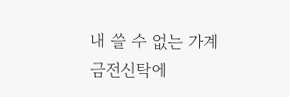내 쓸 수 없는 가계금전신탁에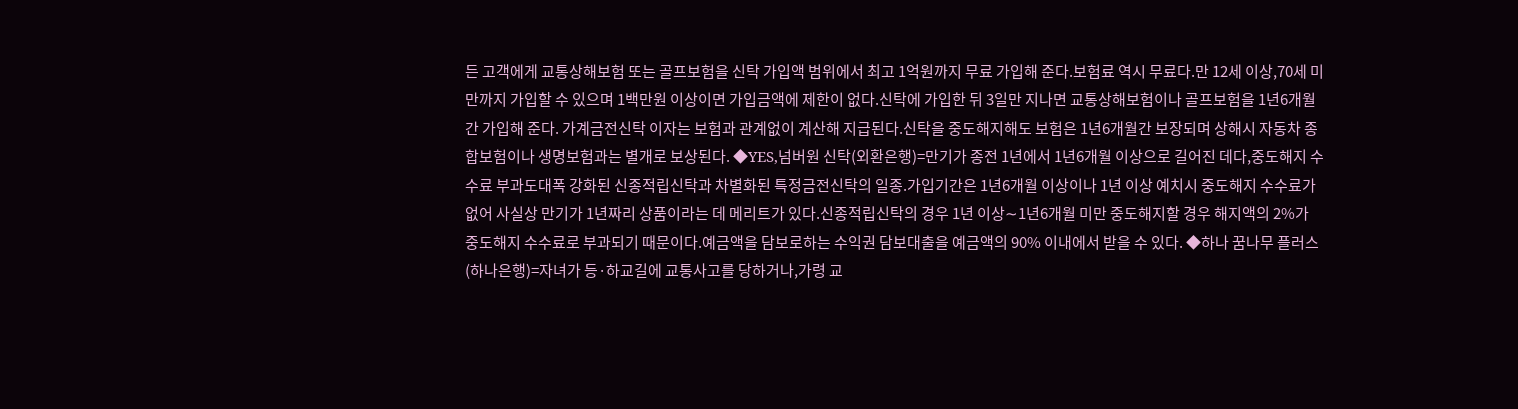든 고객에게 교통상해보험 또는 골프보험을 신탁 가입액 범위에서 최고 1억원까지 무료 가입해 준다.보험료 역시 무료다.만 12세 이상,70세 미만까지 가입할 수 있으며 1백만원 이상이면 가입금액에 제한이 없다.신탁에 가입한 뒤 3일만 지나면 교통상해보험이나 골프보험을 1년6개월간 가입해 준다. 가계금전신탁 이자는 보험과 관계없이 계산해 지급된다.신탁을 중도해지해도 보험은 1년6개월간 보장되며 상해시 자동차 종합보험이나 생명보험과는 별개로 보상된다. ◆YES,넘버원 신탁(외환은행)=만기가 종전 1년에서 1년6개월 이상으로 길어진 데다,중도해지 수수료 부과도대폭 강화된 신종적립신탁과 차별화된 특정금전신탁의 일종.가입기간은 1년6개월 이상이나 1년 이상 예치시 중도해지 수수료가 없어 사실상 만기가 1년짜리 상품이라는 데 메리트가 있다.신종적립신탁의 경우 1년 이상∼1년6개월 미만 중도해지할 경우 해지액의 2%가 중도해지 수수료로 부과되기 때문이다.예금액을 담보로하는 수익권 담보대출을 예금액의 90% 이내에서 받을 수 있다. ◆하나 꿈나무 플러스(하나은행)=자녀가 등·하교길에 교통사고를 당하거나,가령 교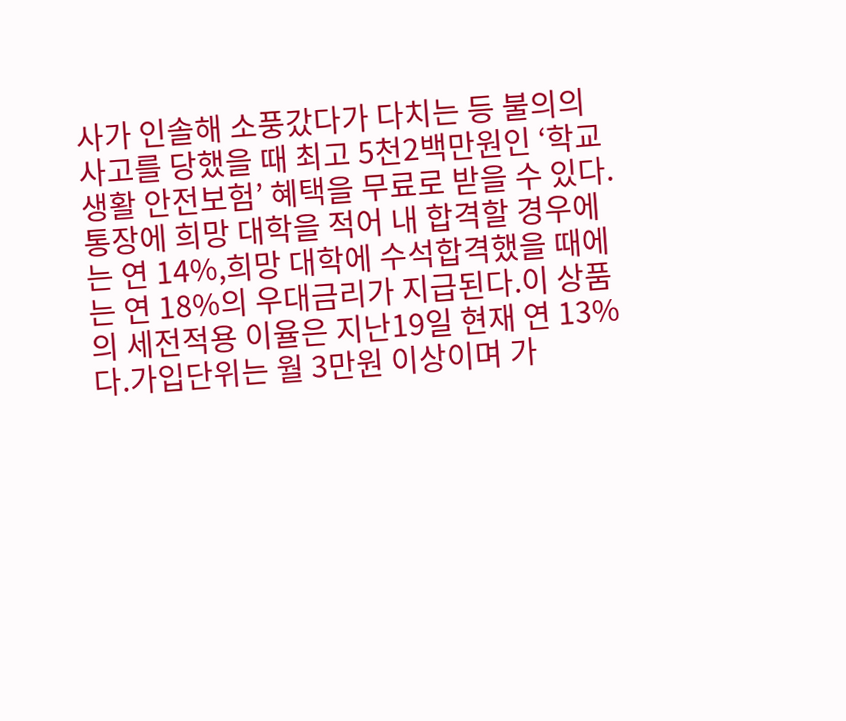사가 인솔해 소풍갔다가 다치는 등 불의의 사고를 당했을 때 최고 5천2백만원인 ‘학교생활 안전보험’ 혜택을 무료로 받을 수 있다.통장에 희망 대학을 적어 내 합격할 경우에는 연 14%,희망 대학에 수석합격했을 때에는 연 18%의 우대금리가 지급된다.이 상품의 세전적용 이율은 지난19일 현재 연 13%다.가입단위는 월 3만원 이상이며 가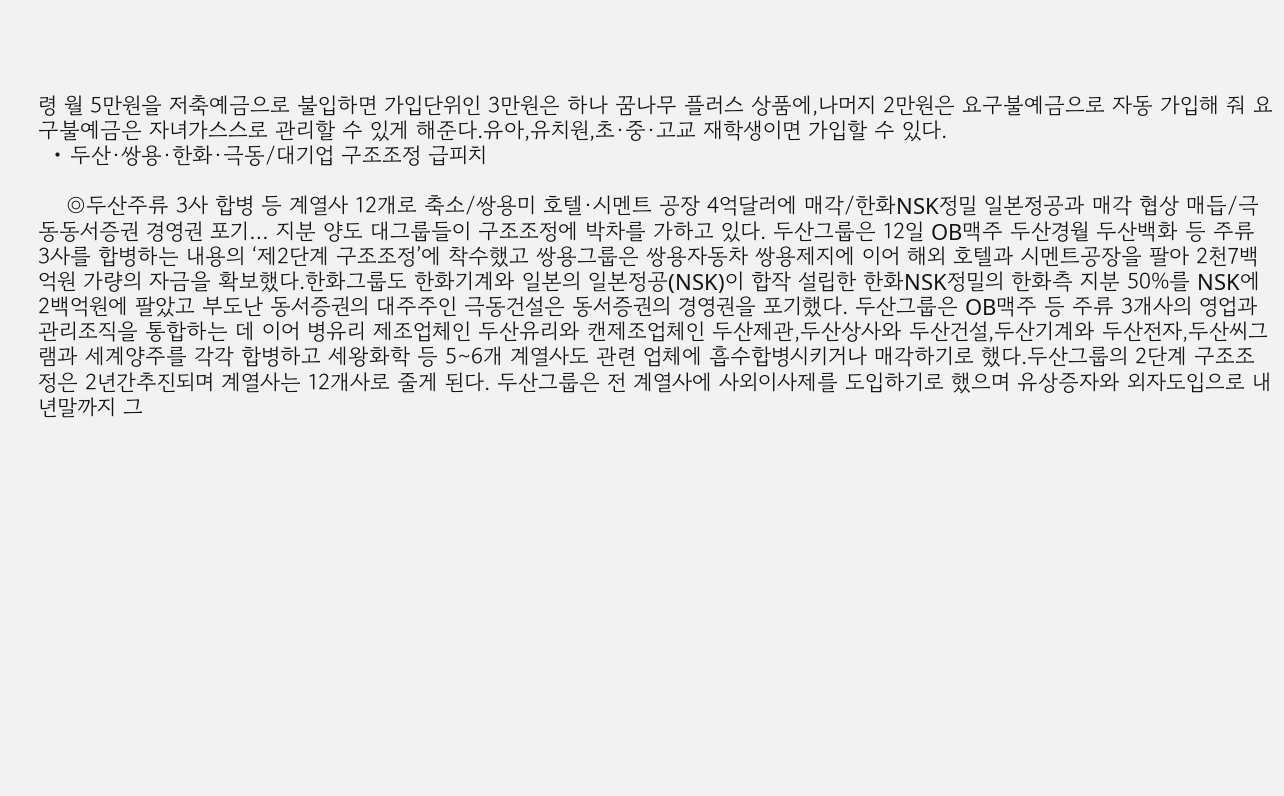령 월 5만원을 저축예금으로 불입하면 가입단위인 3만원은 하나 꿈나무 플러스 상품에,나머지 2만원은 요구불예금으로 자동 가입해 줘 요구불예금은 자녀가스스로 관리할 수 있게 해준다.유아,유치원,초·중·고교 재학생이면 가입할 수 있다.
  • 두산·쌍용·한화·극동/대기업 구조조정 급피치

    ◎두산주류 3사 합병 등 계열사 12개로 축소/쌍용미 호텔·시멘트 공장 4억달러에 매각/한화NSK정밀 일본정공과 매각 협상 매듭/극동동서증권 경영권 포기… 지분 양도 대그룹들이 구조조정에 박차를 가하고 있다. 두산그룹은 12일 OB맥주 두산경월 두산백화 등 주류 3사를 합병하는 내용의 ‘제2단계 구조조정’에 착수했고 쌍용그룹은 쌍용자동차 쌍용제지에 이어 해외 호텔과 시멘트공장을 팔아 2천7백억원 가량의 자금을 확보했다.한화그룹도 한화기계와 일본의 일본정공(NSK)이 합작 설립한 한화NSK정밀의 한화측 지분 50%를 NSK에 2백억원에 팔았고 부도난 동서증권의 대주주인 극동건설은 동서증권의 경영권을 포기했다. 두산그룹은 OB맥주 등 주류 3개사의 영업과 관리조직을 통합하는 데 이어 병유리 제조업체인 두산유리와 캔제조업체인 두산제관,두산상사와 두산건설,두산기계와 두산전자,두산씨그램과 세계양주를 각각 합병하고 세왕화학 등 5∼6개 계열사도 관련 업체에 흡수합병시키거나 매각하기로 했다.두산그룹의 2단계 구조조정은 2년간추진되며 계열사는 12개사로 줄게 된다. 두산그룹은 전 계열사에 사외이사제를 도입하기로 했으며 유상증자와 외자도입으로 내년말까지 그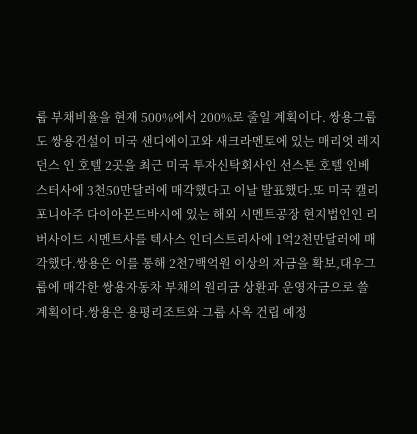룹 부채비율을 현재 500%에서 200%로 줄일 계획이다. 쌍용그룹도 쌍용건설이 미국 샌디에이고와 새크라멘토에 있는 매리엇 레지던스 인 호텔 2곳을 최근 미국 투자신탁회사인 선스톤 호텔 인베스터사에 3천50만달러에 매각했다고 이날 발표했다.또 미국 캘리포니아주 다이아몬드바시에 있는 해외 시멘트공장 현지법인인 리버사이드 시멘트사를 텍사스 인더스트리사에 1억2천만달러에 매각했다.쌍용은 이를 통해 2천7백억원 이상의 자금을 확보,대우그룹에 매각한 쌍용자동차 부채의 원리금 상환과 운영자금으로 쓸 계획이다.쌍용은 용평리조트와 그룹 사옥 건립 예정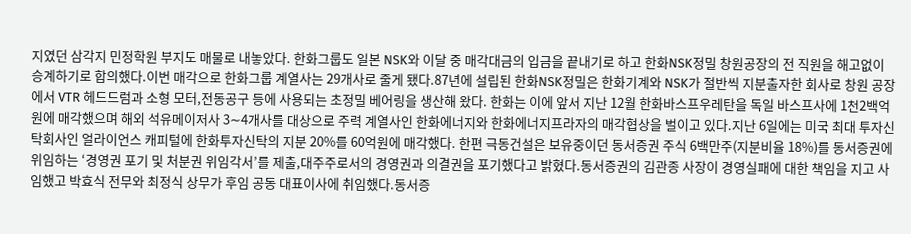지였던 삼각지 민정학원 부지도 매물로 내놓았다. 한화그룹도 일본 NSK와 이달 중 매각대금의 입금을 끝내기로 하고 한화NSK정밀 창원공장의 전 직원을 해고없이 승계하기로 합의했다.이번 매각으로 한화그룹 계열사는 29개사로 줄게 됐다.87년에 설립된 한화NSK정밀은 한화기계와 NSK가 절반씩 지분출자한 회사로 창원 공장에서 VTR 헤드드럼과 소형 모터,전동공구 등에 사용되는 초정밀 베어링을 생산해 왔다. 한화는 이에 앞서 지난 12월 한화바스프우레탄을 독일 바스프사에 1천2백억원에 매각했으며 해외 석유메이저사 3∼4개사를 대상으로 주력 계열사인 한화에너지와 한화에너지프라자의 매각협상을 벌이고 있다.지난 6일에는 미국 최대 투자신탁회사인 얼라이언스 캐피털에 한화투자신탁의 지분 20%를 60억원에 매각했다. 한편 극동건설은 보유중이던 동서증권 주식 6백만주(지분비율 18%)를 동서증권에 위임하는 ‘경영권 포기 및 처분권 위임각서’를 제출,대주주로서의 경영권과 의결권을 포기했다고 밝혔다.동서증권의 김관종 사장이 경영실패에 대한 책임을 지고 사임했고 박효식 전무와 최정식 상무가 후임 공동 대표이사에 취임했다.동서증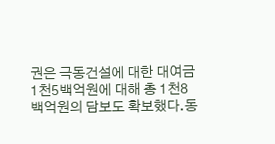권은 극동건설에 대한 대여금 1천5백억원에 대해 총 1천8백억원의 담보도 확보했다.동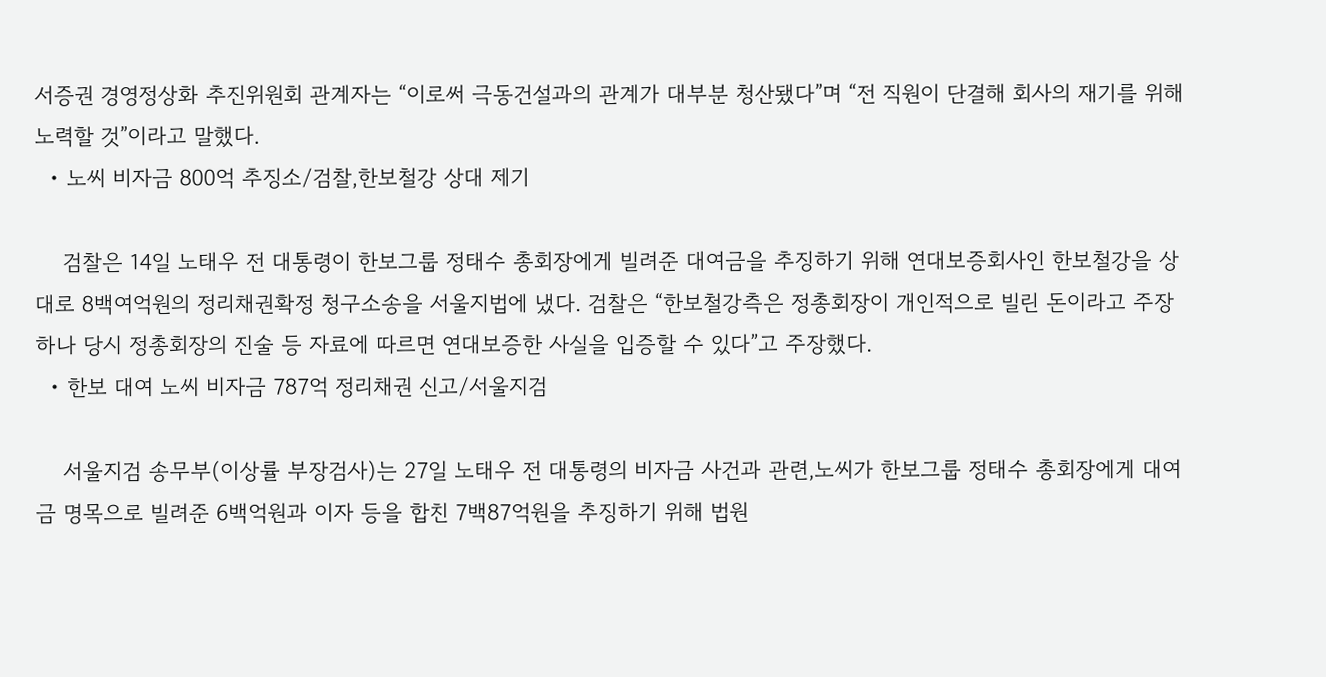서증권 경영정상화 추진위원회 관계자는 “이로써 극동건설과의 관계가 대부분 청산됐다”며 “전 직원이 단결해 회사의 재기를 위해 노력할 것”이라고 말했다.
  • 노씨 비자금 800억 추징소/검찰,한보철강 상대 제기

    검찰은 14일 노태우 전 대통령이 한보그룹 정태수 총회장에게 빌려준 대여금을 추징하기 위해 연대보증회사인 한보철강을 상대로 8백여억원의 정리채권확정 청구소송을 서울지법에 냈다. 검찰은 “한보철강측은 정총회장이 개인적으로 빌린 돈이라고 주장하나 당시 정총회장의 진술 등 자료에 따르면 연대보증한 사실을 입증할 수 있다”고 주장했다.
  • 한보 대여 노씨 비자금 787억 정리채권 신고/서울지검

    서울지검 송무부(이상률 부장검사)는 27일 노태우 전 대통령의 비자금 사건과 관련,노씨가 한보그룹 정태수 총회장에게 대여금 명목으로 빌려준 6백억원과 이자 등을 합친 7백87억원을 추징하기 위해 법원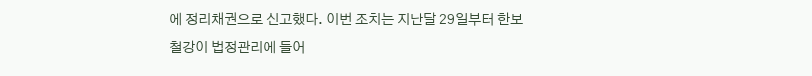에 정리채권으로 신고했다. 이번 조치는 지난달 29일부터 한보철강이 법정관리에 들어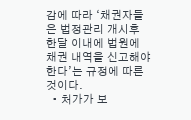감에 따라 ‘채권자들은 법정관리 개시후 한달 이내에 법원에 채권 내역을 신고해야 한다’는 규정에 따른 것이다.
  • 처가가 보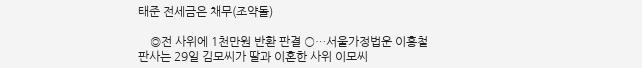태준 전세금은 채무(조약돌)

    ◎전 사위에 1천만원 반환 판결 ○…서울가정법운 이홍철 판사는 29일 김모씨가 딸과 이혼한 사위 이모씨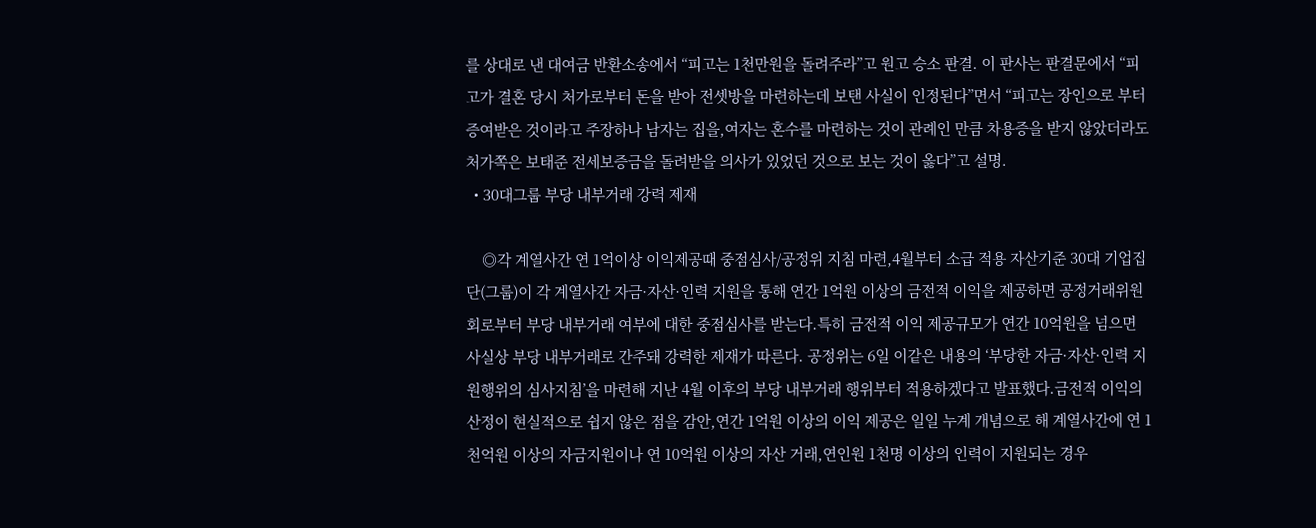를 상대로 낸 대여금 반환소송에서 “피고는 1천만원을 돌려주라”고 원고 승소 판결. 이 판사는 판결문에서 “피고가 결혼 당시 처가로부터 돈을 받아 전셋방을 마련하는데 보탠 사실이 인정된다”면서 “피고는 장인으로 부터 증여받은 것이라고 주장하나 남자는 집을,여자는 혼수를 마련하는 것이 관례인 만큼 차용증을 받지 않았더라도 처가쪽은 보태준 전세보증금을 돌려받을 의사가 있었던 것으로 보는 것이 옳다”고 설명.
  • 30대그룹 부당 내부거래 강력 제재

    ◎각 계열사간 연 1억이상 이익제공때 중점심사/공정위 지침 마련,4월부터 소급 적용 자산기준 30대 기업집단(그룹)이 각 계열사간 자금·자산·인력 지원을 통해 연간 1억원 이상의 금전적 이익을 제공하면 공정거래위원회로부터 부당 내부거래 여부에 대한 중점심사를 받는다.특히 금전적 이익 제공규모가 연간 10억원을 넘으면 사실상 부당 내부거래로 간주돼 강력한 제재가 따른다. 공정위는 6일 이같은 내용의 ‘부당한 자금·자산·인력 지원행위의 심사지침’을 마련해 지난 4월 이후의 부당 내부거래 행위부터 적용하겠다고 발표했다.금전적 이익의 산정이 현실적으로 쉽지 않은 점을 감안,연간 1억원 이상의 이익 제공은 일일 누계 개념으로 해 계열사간에 연 1천억원 이상의 자금지원이나 연 10억원 이상의 자산 거래,연인원 1천명 이상의 인력이 지원되는 경우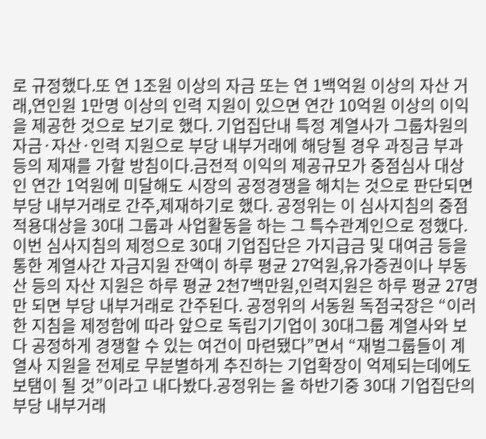로 규정했다.또 연 1조원 이상의 자금 또는 연 1백억원 이상의 자산 거래,연인원 1만명 이상의 인력 지원이 있으면 연간 10억원 이상의 이익을 제공한 것으로 보기로 했다. 기업집단내 특정 계열사가 그룹차원의 자금·자산·인력 지원으로 부당 내부거래에 해당될 경우 과징금 부과 등의 제재를 가할 방침이다.금전적 이익의 제공규모가 중점심사 대상인 연간 1억원에 미달해도 시장의 공정경쟁을 해치는 것으로 판단되면 부당 내부거래로 간주,제재하기로 했다. 공정위는 이 심사지침의 중점 적용대상을 30대 그룹과 사업활동을 하는 그 특수관계인으로 정했다.이번 심사지침의 제정으로 30대 기업집단은 가지급금 및 대여금 등을 통한 계열사간 자금지원 잔액이 하루 평균 27억원,유가증권이나 부동산 등의 자산 지원은 하루 평균 2천7백만원,인력지원은 하루 평균 27명만 되면 부당 내부거래로 간주된다. 공정위의 서동원 독점국장은 “이러한 지침을 제정함에 따라 앞으로 독립기기업이 30대그룹 계열사와 보다 공정하게 경쟁할 수 있는 여건이 마련됐다”면서 “재벌그룹들이 계열사 지원을 전제로 무분별하게 추진하는 기업확장이 억제되는데에도 보탬이 될 것”이라고 내다봤다.공정위는 올 하반기중 30대 기업집단의 부당 내부거래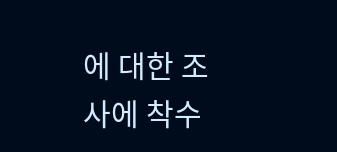에 대한 조사에 착수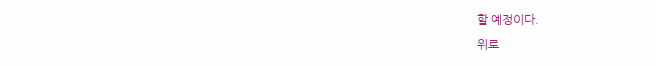할 예정이다.
위로